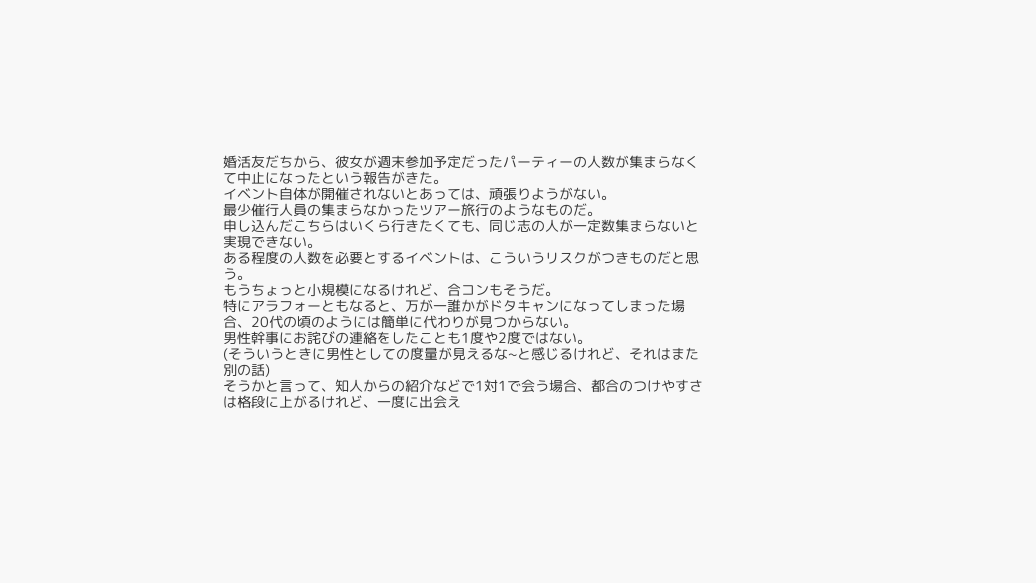婚活友だちから、彼女が週末参加予定だったパーティーの人数が集まらなくて中止になったという報告がきた。
イベント自体が開催されないとあっては、頑張りようがない。
最少催行人員の集まらなかったツアー旅行のようなものだ。
申し込んだこちらはいくら行きたくても、同じ志の人が一定数集まらないと実現できない。
ある程度の人数を必要とするイベントは、こういうリスクがつきものだと思う。
もうちょっと小規模になるけれど、合コンもそうだ。
特にアラフォーともなると、万が一誰かがドタキャンになってしまった場合、20代の頃のようには簡単に代わりが見つからない。
男性幹事にお詫びの連絡をしたことも1度や2度ではない。
(そういうときに男性としての度量が見えるな~と感じるけれど、それはまた別の話)
そうかと言って、知人からの紹介などで1対1で会う場合、都合のつけやすさは格段に上がるけれど、一度に出会え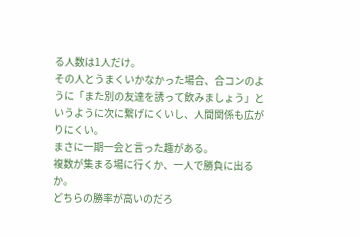る人数は1人だけ。
その人とうまくいかなかった場合、合コンのように「また別の友達を誘って飲みましょう」というように次に繋げにくいし、人間関係も広がりにくい。
まさに一期一会と言った趣がある。
複数が集まる場に行くか、一人で勝負に出るか。
どちらの勝率が高いのだろ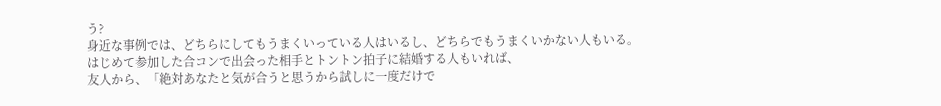う?
身近な事例では、どちらにしてもうまくいっている人はいるし、どちらでもうまくいかない人もいる。
はじめて参加した合コンで出会った相手とトントン拍子に結婚する人もいれば、
友人から、「絶対あなたと気が合うと思うから試しに一度だけで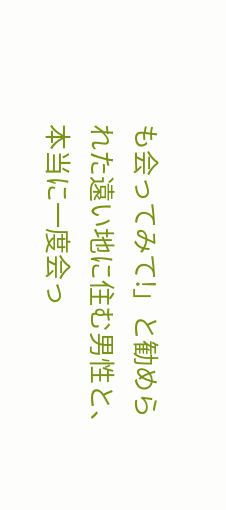も会ってみて!」と勧められた遠い地に住む男性と、本当に一度会っ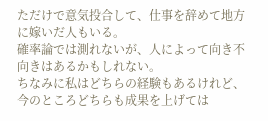ただけで意気投合して、仕事を辞めて地方に嫁いだ人もいる。
確率論では測れないが、人によって向き不向きはあるかもしれない。
ちなみに私はどちらの経験もあるけれど、今のところどちらも成果を上げては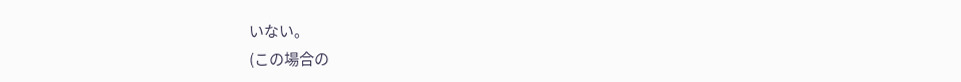いない。
(この場合の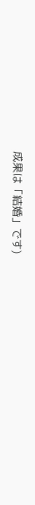成果は「結婚」です)